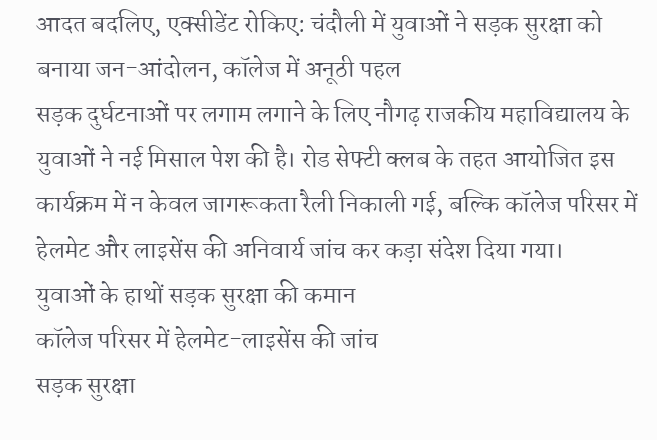आदत बदलिए, एक्सीडेंट रोकिए: चंदौली में युवाओं ने सड़क सुरक्षा को बनाया जन-आंदोलन, कॉलेज में अनूठी पहल
सड़क दुर्घटनाओं पर लगाम लगाने के लिए नौगढ़ राजकीय महाविद्यालय के युवाओं ने नई मिसाल पेश की है। रोड सेफ्टी क्लब के तहत आयोजित इस कार्यक्रम में न केवल जागरूकता रैली निकाली गई, बल्कि कॉलेज परिसर में हेलमेट और लाइसेंस की अनिवार्य जांच कर कड़ा संदेश दिया गया।
युवाओं के हाथों सड़क सुरक्षा की कमान
कॉलेज परिसर में हेलमेट-लाइसेंस की जांच
सड़क सुरक्षा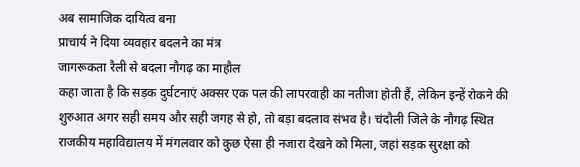अब सामाजिक दायित्व बना
प्राचार्य ने दिया व्यवहार बदलने का मंत्र
जागरूकता रैली से बदला नौगढ़ का माहौल
कहा जाता है कि सड़क दुर्घटनाएं अक्सर एक पल की लापरवाही का नतीजा होती हैं, लेकिन इन्हें रोकने की शुरुआत अगर सही समय और सही जगह से हो, तो बड़ा बदलाव संभव है। चंदौली जिले के नौगढ़ स्थित राजकीय महाविद्यालय में मंगलवार को कुछ ऐसा ही नजारा देखने को मिला, जहां सड़क सुरक्षा को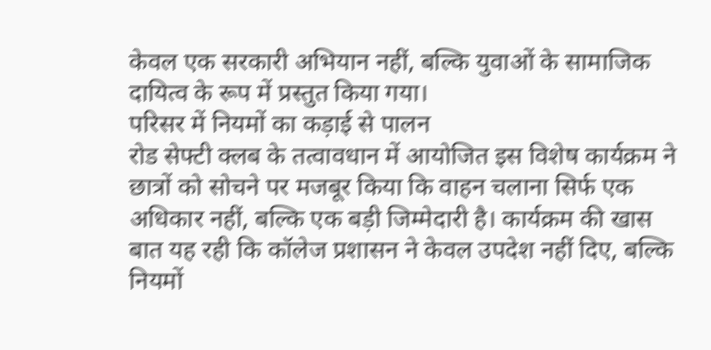केवल एक सरकारी अभियान नहीं, बल्कि युवाओं के सामाजिक दायित्व के रूप में प्रस्तुत किया गया।
परिसर में नियमों का कड़ाई से पालन
रोड सेफ्टी क्लब के तत्वावधान में आयोजित इस विशेष कार्यक्रम ने छात्रों को सोचने पर मजबूर किया कि वाहन चलाना सिर्फ एक अधिकार नहीं, बल्कि एक बड़ी जिम्मेदारी है। कार्यक्रम की खास बात यह रही कि कॉलेज प्रशासन ने केवल उपदेश नहीं दिए, बल्कि नियमों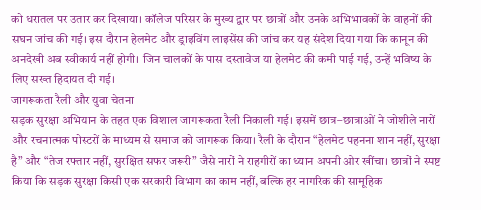को धरातल पर उतार कर दिखाया। कॉलेज परिसर के मुख्य द्वार पर छात्रों और उनके अभिभावकों के वाहनों की सघन जांच की गई। इस दौरान हेलमेट और ड्राइविंग लाइसेंस की जांच कर यह संदेश दिया गया कि कानून की अनदेखी अब स्वीकार्य नहीं होगी। जिन चालकों के पास दस्तावेज या हेलमेट की कमी पाई गई, उन्हें भविष्य के लिए सख्त हिदायत दी गई।
जागरूकता रैली और युवा चेतना
सड़क सुरक्षा अभियान के तहत एक विशाल जागरूकता रैली निकाली गई। इसमें छात्र–छात्राओं ने जोशीले नारों और रचनात्मक पोस्टरों के माध्यम से समाज को जागरूक किया। रैली के दौरान “हेलमेट पहनना शान नहीं, सुरक्षा है” और “तेज रफ्तार नहीं, सुरक्षित सफर जरूरी” जैसे नारों ने राहगीरों का ध्यान अपनी ओर खींचा। छात्रों ने स्पष्ट किया कि सड़क सुरक्षा किसी एक सरकारी विभाग का काम नहीं, बल्कि हर नागरिक की सामूहिक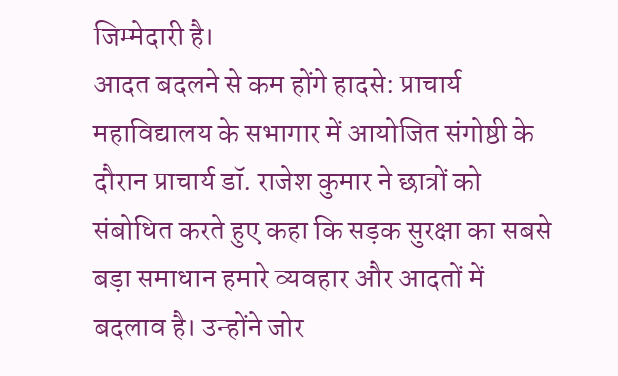जिम्मेदारी है।
आदत बदलने से कम होंगे हादसे: प्राचार्य
महाविद्यालय के सभागार में आयोजित संगोष्ठी के दौरान प्राचार्य डॉ. राजेश कुमार ने छात्रों को संबोधित करते हुए कहा कि सड़क सुरक्षा का सबसे बड़ा समाधान हमारे व्यवहार और आदतों में बदलाव है। उन्होंने जोर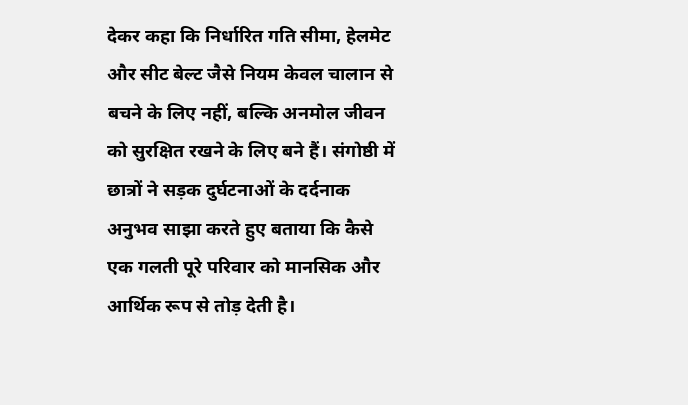देकर कहा कि निर्धारित गति सीमा, हेलमेट और सीट बेल्ट जैसे नियम केवल चालान से बचने के लिए नहीं, बल्कि अनमोल जीवन को सुरक्षित रखने के लिए बने हैं। संगोष्ठी में छात्रों ने सड़क दुर्घटनाओं के दर्दनाक अनुभव साझा करते हुए बताया कि कैसे एक गलती पूरे परिवार को मानसिक और आर्थिक रूप से तोड़ देती है।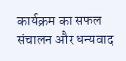कार्यक्रम का सफल संचालन और धन्यवाद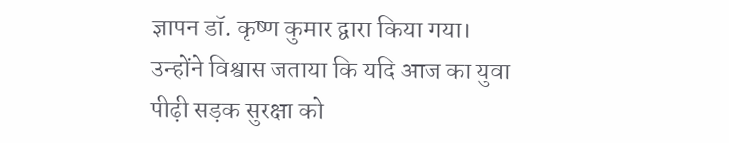ज्ञापन डॉ. कृष्ण कुमार द्वारा किया गया। उन्होंने विश्वास जताया कि यदि आज का युवा पीढ़ी सड़क सुरक्षा को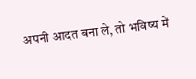अपनी आदत बना ले, तो भविष्य में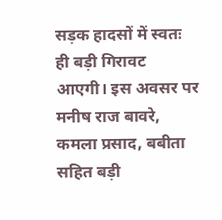सड़क हादसों में स्वतः ही बड़ी गिरावट आएगी। इस अवसर पर मनीष राज बावरे, कमला प्रसाद, बबीता सहित बड़ी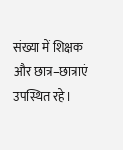संख्या में शिक्षक और छात्र–छात्राएं उपस्थित रहे।